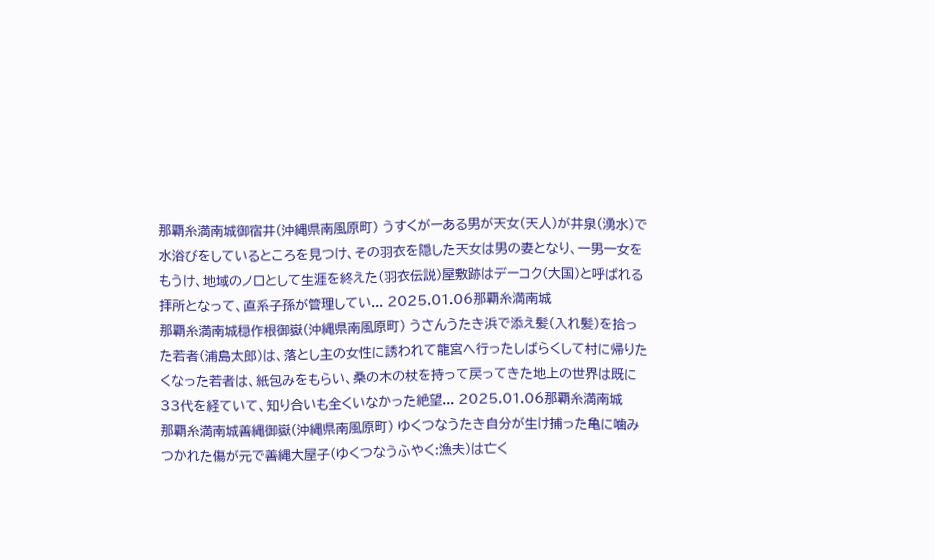那覇糸満南城御宿井(沖縄県南風原町) うすくがーある男が天女(天人)が井泉(湧水)で水浴びをしているところを見つけ、その羽衣を隠した天女は男の妻となり、一男一女をもうけ、地域のノロとして生涯を終えた(羽衣伝説)屋敷跡はデーコク(大国)と呼ばれる拝所となって、直系子孫が管理してい... 2025.01.06那覇糸満南城
那覇糸満南城穏作根御嶽(沖縄県南風原町) うさんうたき浜で添え髪(入れ髪)を拾った若者(浦島太郎)は、落とし主の女性に誘われて龍宮へ行ったしばらくして村に帰りたくなった若者は、紙包みをもらい、桑の木の杖を持って戻ってきた地上の世界は既に33代を経ていて、知り合いも全くいなかった絶望... 2025.01.06那覇糸満南城
那覇糸満南城善縄御嶽(沖縄県南風原町) ゆくつなうたき自分が生け捕った亀に噛みつかれた傷が元で善縄大屋子(ゆくつなうふやく:漁夫)は亡く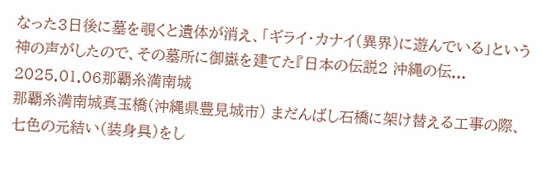なった3日後に墓を覗くと遺体が消え、「ギライ・カナイ(異界)に遊んでいる」という神の声がしたので、その墓所に御嶽を建てた『日本の伝説2 沖縄の伝... 2025.01.06那覇糸満南城
那覇糸満南城真玉橋(沖縄県豊見城市) まだんばし石橋に架け替える工事の際、七色の元結い(装身具)をし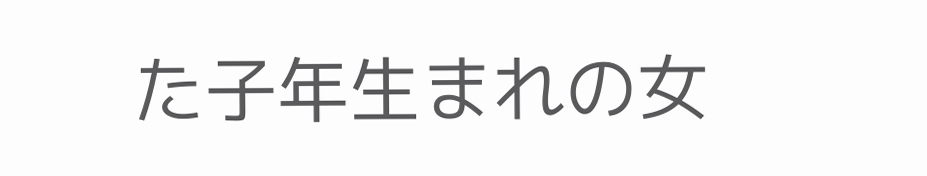た子年生まれの女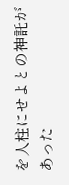を人柱にせよとの神託があった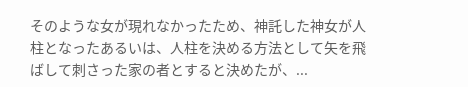そのような女が現れなかったため、神託した神女が人柱となったあるいは、人柱を決める方法として矢を飛ばして刺さった家の者とすると決めたが、...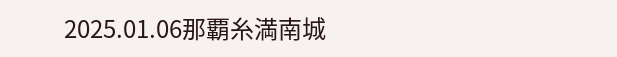2025.01.06那覇糸満南城